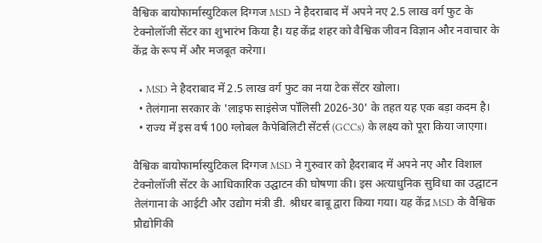वैश्विक बायोफार्मास्युटिकल दिग्गज MSD ने हैदराबाद में अपने नए 2.5 लाख वर्ग फुट के टेक्नोलॉजी सेंटर का शुभारंभ किया है। यह केंद्र शहर को वैश्विक जीवन विज्ञान और नवाचार के केंद्र के रूप में और मजबूत करेगा।

  • MSD ने हैदराबाद में 2.5 लाख वर्ग फुट का नया टेक सेंटर खोला।
  • तेलंगाना सरकार के 'लाइफ साइंसेज पॉलिसी 2026-30' के तहत यह एक बड़ा कदम है।
  • राज्य में इस वर्ष 100 ग्लोबल कैपेबिलिटी सेंटर्स (GCCs) के लक्ष्य को पूरा किया जाएगा।

वैश्विक बायोफार्मास्युटिकल दिग्गज MSD ने गुरुवार को हैदराबाद में अपने नए और विशाल टेक्नोलॉजी सेंटर के आधिकारिक उद्घाटन की घोषणा की। इस अत्याधुनिक सुविधा का उद्घाटन तेलंगाना के आईटी और उद्योग मंत्री डी. श्रीधर बाबू द्वारा किया गया। यह केंद्र MSD के वैश्विक प्रौद्योगिकी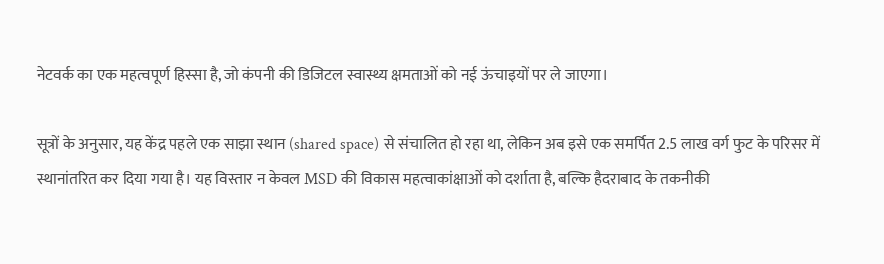नेटवर्क का एक महत्वपूर्ण हिस्सा है, जो कंपनी की डिजिटल स्वास्थ्य क्षमताओं को नई ऊंचाइयों पर ले जाएगा।

सूत्रों के अनुसार, यह केंद्र पहले एक साझा स्थान (shared space) से संचालित हो रहा था, लेकिन अब इसे एक समर्पित 2.5 लाख वर्ग फुट के परिसर में स्थानांतरित कर दिया गया है। यह विस्तार न केवल MSD की विकास महत्वाकांक्षाओं को दर्शाता है, बल्कि हैदराबाद के तकनीकी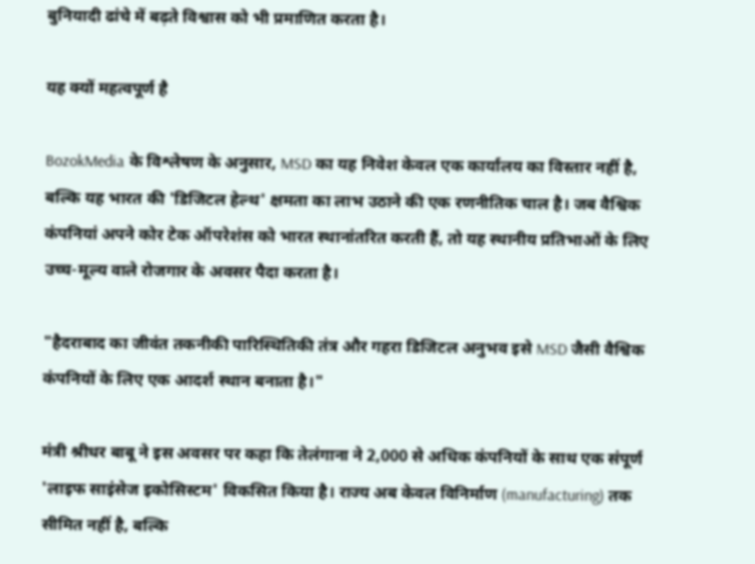बुनियादी ढांचे में बढ़ते विश्वास को भी प्रमाणित करता है।

यह क्यों महत्वपूर्ण है

BozokMedia के विश्लेषण के अनुसार, MSD का यह निवेश केवल एक कार्यालय का विस्तार नहीं है, बल्कि यह भारत की 'डिजिटल हेल्थ' क्षमता का लाभ उठाने की एक रणनीतिक चाल है। जब वैश्विक कंपनियां अपने कोर टेक ऑपरेशंस को भारत स्थानांतरित करती हैं, तो यह स्थानीय प्रतिभाओं के लिए उच्च-मूल्य वाले रोजगार के अवसर पैदा करता है।

"हैदराबाद का जीवंत तकनीकी पारिस्थितिकी तंत्र और गहरा डिजिटल अनुभव इसे MSD जैसी वैश्विक कंपनियों के लिए एक आदर्श स्थान बनाता है।"

मंत्री श्रीधर बाबू ने इस अवसर पर कहा कि तेलंगाना ने 2,000 से अधिक कंपनियों के साथ एक संपूर्ण 'लाइफ साइंसेज इकोसिस्टम' विकसित किया है। राज्य अब केवल विनिर्माण (manufacturing) तक सीमित नहीं है, बल्कि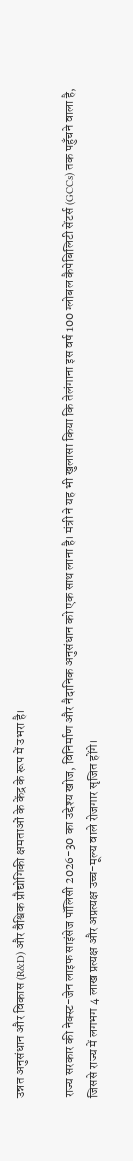उन्नत अनुसंधान और विकास (R&D) और वैश्विक प्रौद्योगिकी क्षमताओं के केंद्र के रूप में उभरा है।

राज्य सरकार की नेक्स्ट-जेन लाइफ साइंसेज पॉलिसी 2026-30 का उद्देश्य खोज, विनिर्माण और नैदानिक अनुसंधान को एक साथ लाना है। मंत्री ने यह भी खुलासा किया कि तेलंगाना इस वर्ष 100 ग्लोबल कैपेबिलिटी सेंटर्स (GCCs) तक पहुँचने वाला है, जिससे राज्य में लगभग 4 लाख प्रत्यक्ष और अप्रत्यक्ष उच्च-मूल्य वाले रोजगार सृजित होंगे।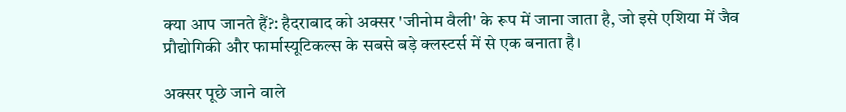क्या आप जानते हैं?: हैदराबाद को अक्सर 'जीनोम वैली' के रूप में जाना जाता है, जो इसे एशिया में जैव प्रौद्योगिकी और फार्मास्यूटिकल्स के सबसे बड़े क्लस्टर्स में से एक बनाता है।

अक्सर पूछे जाने वाले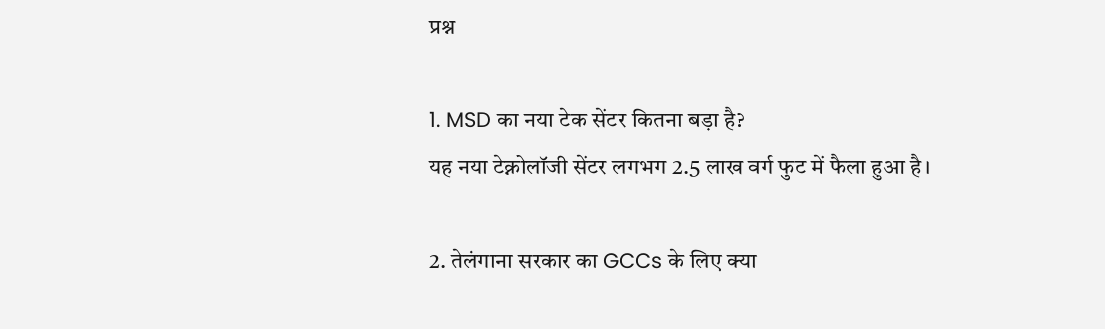प्रश्न

1. MSD का नया टेक सेंटर कितना बड़ा है?
यह नया टेक्नोलॉजी सेंटर लगभग 2.5 लाख वर्ग फुट में फैला हुआ है।

2. तेलंगाना सरकार का GCCs के लिए क्या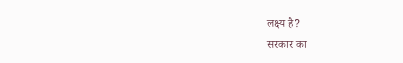लक्ष्य है?
सरकार का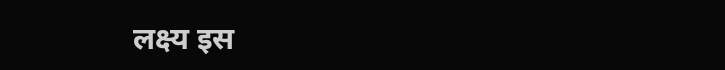लक्ष्य इस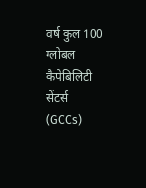वर्ष कुल 100 ग्लोबल कैपेबिलिटी सेंटर्स (GCCs)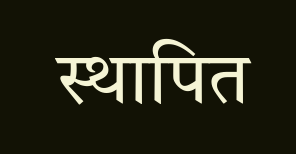स्थापित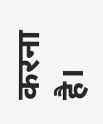करना है।